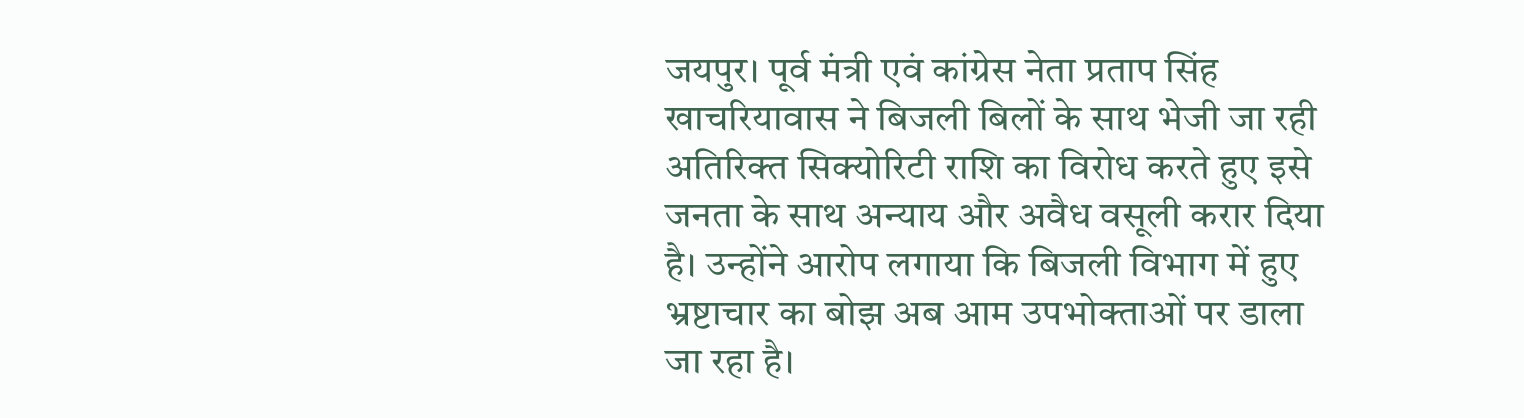जयपुर। पूर्व मंत्री एवं कांग्रेस नेता प्रताप सिंह खाचरियावास ने बिजली बिलों के साथ भेजी जा रही अतिरिक्त सिक्योरिटी राशि का विरोध करते हुए इसे जनता के साथ अन्याय और अवैध वसूली करार दिया है। उन्होंने आरोप लगाया कि बिजली विभाग में हुए भ्रष्टाचार का बोझ अब आम उपभोक्ताओं पर डाला जा रहा है।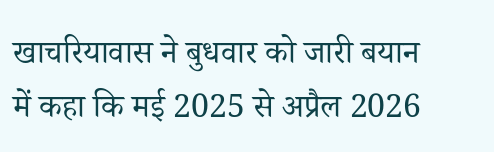खाचरियावास ने बुधवार को जारी बयान में कहा कि मई 2025 से अप्रैल 2026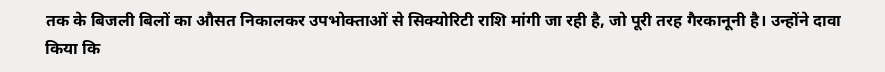तक के बिजली बिलों का औसत निकालकर उपभोक्ताओं से सिक्योरिटी राशि मांगी जा रही है, जो पूरी तरह गैरकानूनी है। उन्होंने दावा किया कि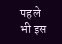पहले भी इस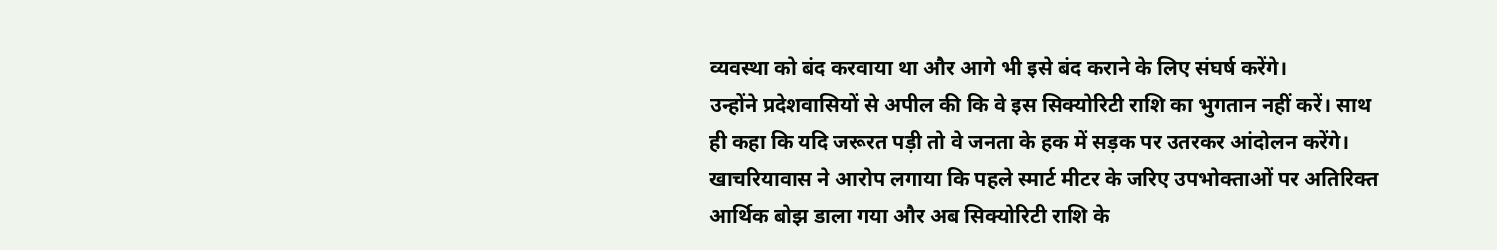व्यवस्था को बंद करवाया था और आगे भी इसे बंद कराने के लिए संघर्ष करेंगे।
उन्होंने प्रदेशवासियों से अपील की कि वे इस सिक्योरिटी राशि का भुगतान नहीं करें। साथ ही कहा कि यदि जरूरत पड़ी तो वे जनता के हक में सड़क पर उतरकर आंदोलन करेंगे। खाचरियावास ने आरोप लगाया कि पहले स्मार्ट मीटर के जरिए उपभोक्ताओं पर अतिरिक्त आर्थिक बोझ डाला गया और अब सिक्योरिटी राशि के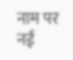नाम पर नई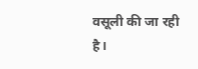वसूली की जा रही है।